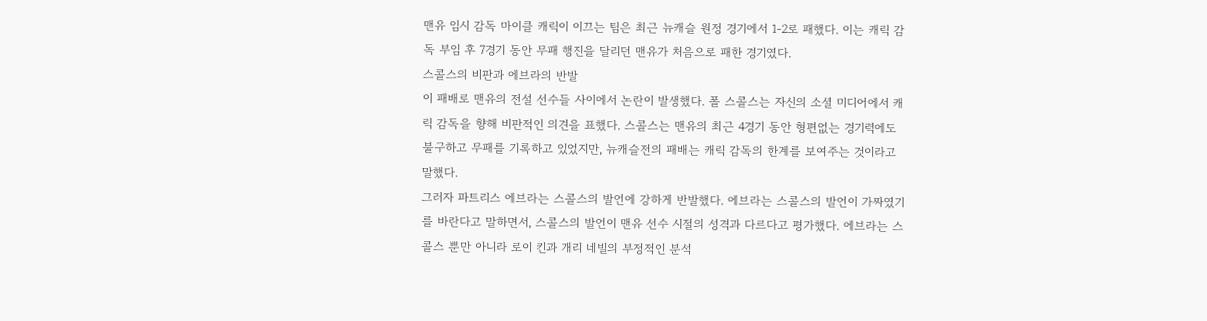맨유 임시 감독 마이클 캐릭이 이끄는 팀은 최근 뉴캐슬 원정 경기에서 1-2로 패했다. 이는 캐릭 감독 부임 후 7경기 동안 무패 행진을 달리던 맨유가 처음으로 패한 경기였다.
스콜스의 비판과 에브라의 반발
이 패배로 맨유의 전설 선수들 사이에서 논란이 발생했다. 폴 스콜스는 자신의 소셜 미디어에서 캐릭 감독을 향해 비판적인 의견을 표했다. 스콜스는 맨유의 최근 4경기 동안 형편없는 경기력에도 불구하고 무패를 기록하고 있었지만, 뉴캐슬전의 패배는 캐릭 감독의 한계를 보여주는 것이라고 말했다.
그러자 파트리스 에브라는 스콜스의 발언에 강하게 반발했다. 에브라는 스콜스의 발언이 가짜였기를 바란다고 말하면서, 스콜스의 발언이 맨유 선수 시절의 성격과 다르다고 평가했다. 에브라는 스콜스 뿐만 아니라 로이 킨과 개리 네빌의 부정적인 분석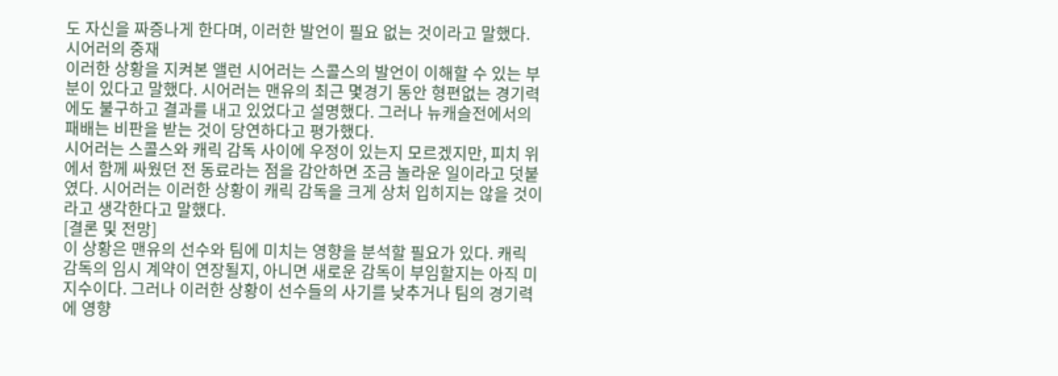도 자신을 짜증나게 한다며, 이러한 발언이 필요 없는 것이라고 말했다.
시어러의 중재
이러한 상황을 지켜본 앨런 시어러는 스콜스의 발언이 이해할 수 있는 부분이 있다고 말했다. 시어러는 맨유의 최근 몇경기 동안 형편없는 경기력에도 불구하고 결과를 내고 있었다고 설명했다. 그러나 뉴캐슬전에서의 패배는 비판을 받는 것이 당연하다고 평가했다.
시어러는 스콜스와 캐릭 감독 사이에 우정이 있는지 모르겠지만, 피치 위에서 함께 싸웠던 전 동료라는 점을 감안하면 조금 놀라운 일이라고 덧붙였다. 시어러는 이러한 상황이 캐릭 감독을 크게 상처 입히지는 않을 것이라고 생각한다고 말했다.
[결론 및 전망]
이 상황은 맨유의 선수와 팀에 미치는 영향을 분석할 필요가 있다. 캐릭 감독의 임시 계약이 연장될지, 아니면 새로운 감독이 부임할지는 아직 미지수이다. 그러나 이러한 상황이 선수들의 사기를 낮추거나 팀의 경기력에 영향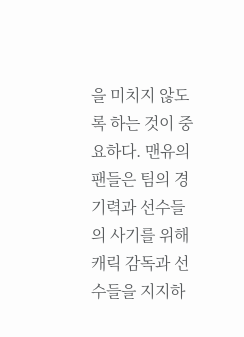을 미치지 않도록 하는 것이 중요하다. 맨유의 팬들은 팀의 경기력과 선수들의 사기를 위해 캐릭 감독과 선수들을 지지하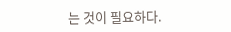는 것이 필요하다.